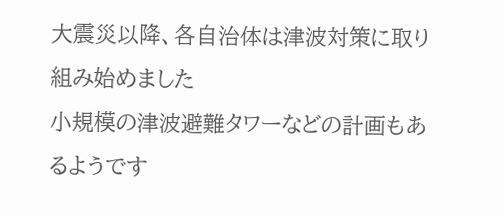大震災以降、各自治体は津波対策に取り組み始めました
小規模の津波避難タワーなどの計画もあるようです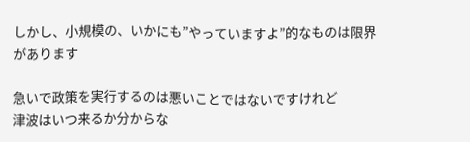しかし、小規模の、いかにも”やっていますよ”的なものは限界があります

急いで政策を実行するのは悪いことではないですけれど
津波はいつ来るか分からな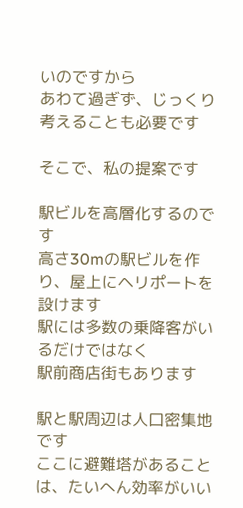いのですから
あわて過ぎず、じっくり考えることも必要です

そこで、私の提案です

駅ビルを高層化するのです
高さ30mの駅ビルを作り、屋上にヘリポートを設けます
駅には多数の乗降客がいるだけではなく
駅前商店街もあります

駅と駅周辺は人口密集地です
ここに避難塔があることは、たいへん効率がいい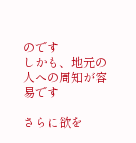のです
しかも、地元の人への周知が容易です

さらに欲を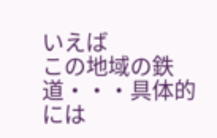いえば
この地域の鉄道・・・具体的には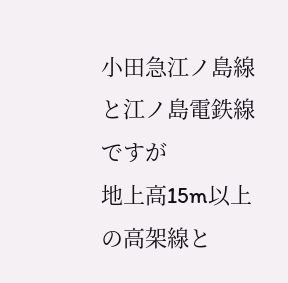小田急江ノ島線と江ノ島電鉄線ですが
地上高15m以上の高架線と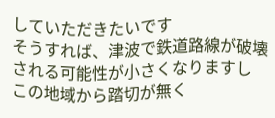していただきたいです
そうすれば、津波で鉄道路線が破壊される可能性が小さくなりますし
この地域から踏切が無く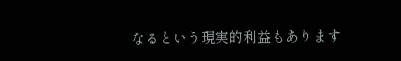なるという現実的利益もあります